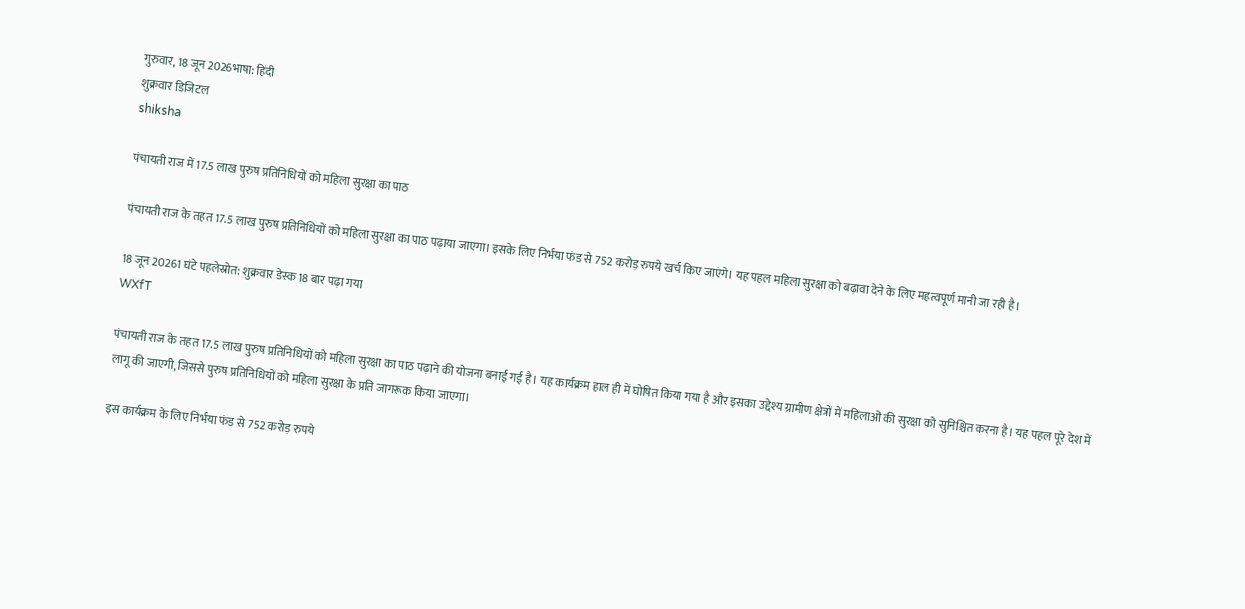गुरुवार, 18 जून 2026भाषा: हिंदी
शुक्रवार डिजिटल
shiksha

पंचायती राज में 17.5 लाख पुरुष प्रतिनिधियों को महिला सुरक्षा का पाठ

पंचायती राज के तहत 17.5 लाख पुरुष प्रतिनिधियों को महिला सुरक्षा का पाठ पढ़ाया जाएगा। इसके लिए निर्भया फंड से 752 करोड़ रुपये खर्च किए जाएंगे। यह पहल महिला सुरक्षा को बढ़ावा देने के लिए महत्वपूर्ण मानी जा रही है।

18 जून 20261 घंटे पहलेस्रोत: शुक्रवार डेस्क18 बार पढ़ा गया
WXfT

पंचायती राज के तहत 17.5 लाख पुरुष प्रतिनिधियों को महिला सुरक्षा का पाठ पढ़ाने की योजना बनाई गई है। यह कार्यक्रम हाल ही में घोषित किया गया है और इसका उद्देश्य ग्रामीण क्षेत्रों में महिलाओं की सुरक्षा को सुनिश्चित करना है। यह पहल पूरे देश में लागू की जाएगी, जिससे पुरुष प्रतिनिधियों को महिला सुरक्षा के प्रति जागरूक किया जाएगा।

इस कार्यक्रम के लिए निर्भया फंड से 752 करोड़ रुपये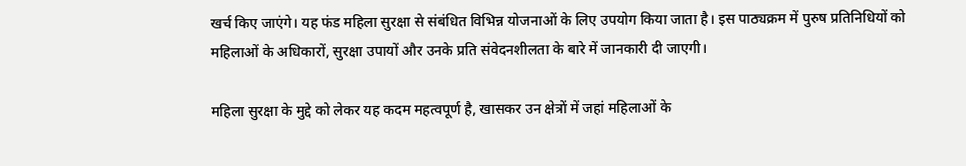खर्च किए जाएंगे। यह फंड महिला सुरक्षा से संबंधित विभिन्न योजनाओं के लिए उपयोग किया जाता है। इस पाठ्यक्रम में पुरुष प्रतिनिधियों को महिलाओं के अधिकारों, सुरक्षा उपायों और उनके प्रति संवेदनशीलता के बारे में जानकारी दी जाएगी।

महिला सुरक्षा के मुद्दे को लेकर यह कदम महत्वपूर्ण है, खासकर उन क्षेत्रों में जहां महिलाओं के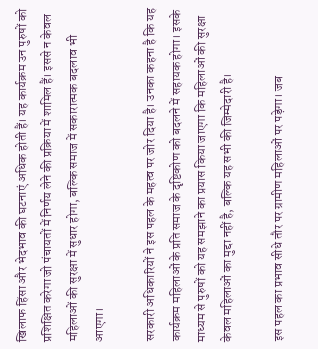खिलाफ हिंसा और भेदभाव की घटनाएं अधिक होती हैं। यह कार्यक्रम उन पुरुषों को प्रशिक्षित करेगा जो पंचायतों में निर्णय लेने की प्रक्रिया में शामिल हैं। इससे न केवल महिलाओं की सुरक्षा में सुधार होगा, बल्कि समाज में सकारात्मक बदलाव भी आएगा।

सरकारी अधिकारियों ने इस पहल के महत्व पर जोर दिया है। उनका कहना है कि यह कार्यक्रम महिलाओं के प्रति समाज के दृष्टिकोण को बदलने में सहायक होगा। इसके माध्यम से पुरुषों को यह समझाने का प्रयास किया जाएगा कि महिलाओं की सुरक्षा केवल महिलाओं का मुद्दा नहीं है, बल्कि यह सभी की जिम्मेदारी है।

इस पहल का प्रभाव सीधे तौर पर ग्रामीण महिलाओं पर पड़ेगा। जब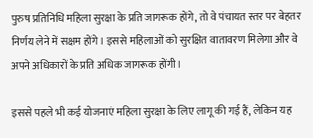पुरुष प्रतिनिधि महिला सुरक्षा के प्रति जागरूक होंगे, तो वे पंचायत स्तर पर बेहतर निर्णय लेने में सक्षम होंगे। इससे महिलाओं को सुरक्षित वातावरण मिलेगा और वे अपने अधिकारों के प्रति अधिक जागरूक होंगी।

इससे पहले भी कई योजनाएं महिला सुरक्षा के लिए लागू की गई हैं, लेकिन यह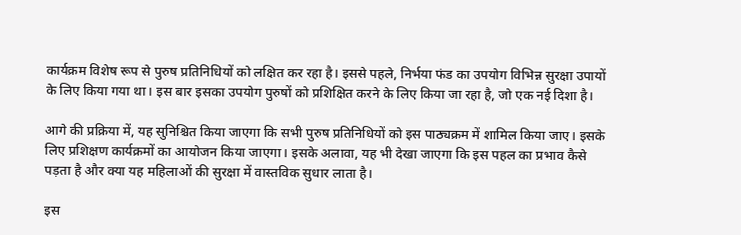कार्यक्रम विशेष रूप से पुरुष प्रतिनिधियों को लक्षित कर रहा है। इससे पहले, निर्भया फंड का उपयोग विभिन्न सुरक्षा उपायों के लिए किया गया था। इस बार इसका उपयोग पुरुषों को प्रशिक्षित करने के लिए किया जा रहा है, जो एक नई दिशा है।

आगे की प्रक्रिया में, यह सुनिश्चित किया जाएगा कि सभी पुरुष प्रतिनिधियों को इस पाठ्यक्रम में शामिल किया जाए। इसके लिए प्रशिक्षण कार्यक्रमों का आयोजन किया जाएगा। इसके अलावा, यह भी देखा जाएगा कि इस पहल का प्रभाव कैसे पड़ता है और क्या यह महिलाओं की सुरक्षा में वास्तविक सुधार लाता है।

इस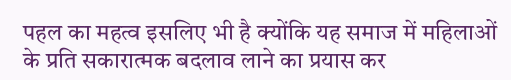पहल का महत्व इसलिए भी है क्योंकि यह समाज में महिलाओं के प्रति सकारात्मक बदलाव लाने का प्रयास कर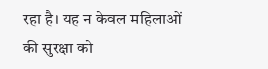रहा है। यह न केवल महिलाओं की सुरक्षा को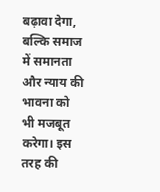बढ़ावा देगा, बल्कि समाज में समानता और न्याय की भावना को भी मजबूत करेगा। इस तरह की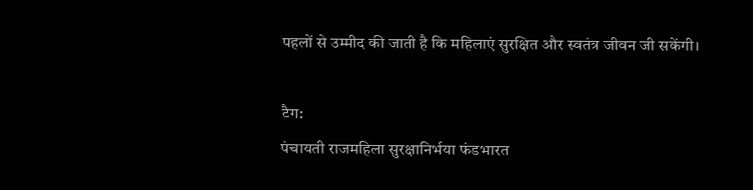पहलों से उम्मीद की जाती है कि महिलाएं सुरक्षित और स्वतंत्र जीवन जी सकेंगी।

टैग:
पंचायती राजमहिला सुरक्षानिर्भया फंडभारत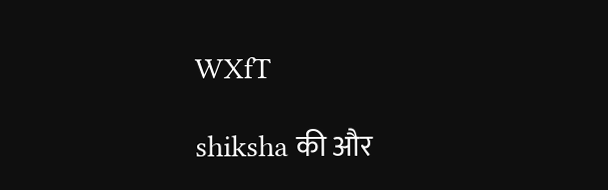WXfT

shiksha की और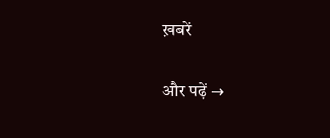ख़बरें

और पढ़ें →